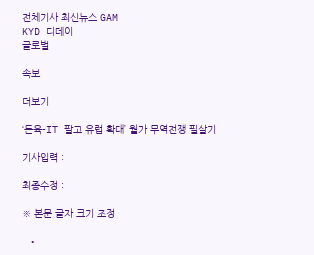전체기사 최신뉴스 GAM
KYD 디데이
글로벌

속보

더보기

‘돈육-IT 팔고 유럽 확대’ 월가 무역전쟁 필살기

기사입력 :

최종수정 :

※ 본문 글자 크기 조정

  •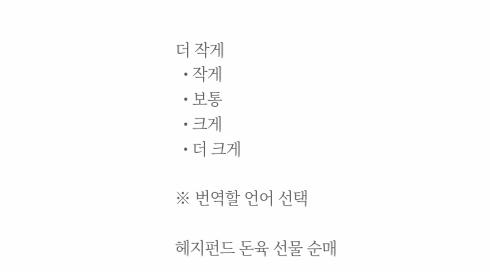더 작게
  • 작게
  • 보통
  • 크게
  • 더 크게

※ 번역할 언어 선택

헤지펀드 돈육 선물 순매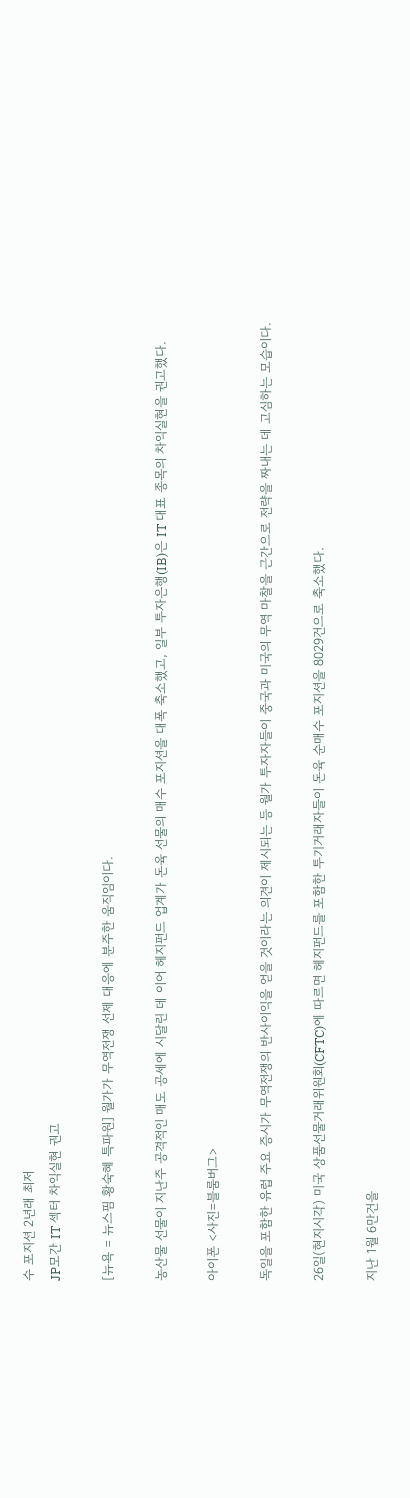수 포지션 2년래 최저
JP모간 IT 섹터 차익실현 권고

[뉴욕 = 뉴스핌 황숙혜 특파원] 월가가 무역전쟁 선제 대응에 분주한 움직임이다.

농산물 선물이 지난주 공격적인 매도 공세에 시달린 데 이어 헤지펀드 업계가 돈육 선물의 매수 포지션을 대폭 축소했고, 일부 투자은행(IB)은 IT 대표 종목의 차익실현을 권고했다.

아이폰 <사진=블룸버그>

독일을 포함한 유럽 주요 증시가 무역전쟁의 반사이익을 얻을 것이라는 의견이 제시되는 등 월가 투자자들이 중국과 미국의 무역 마찰을 근간으로 전략을 짜내는 데 고심하는 모습이다.

26일(현지시각) 미국 상품선물거래위원회(CFTC)에 따르면 헤지펀드를 포함한 투기거래자들이 돈육 순매수 포지션을 8029건으로 축소했다.

지난 1월 6만건을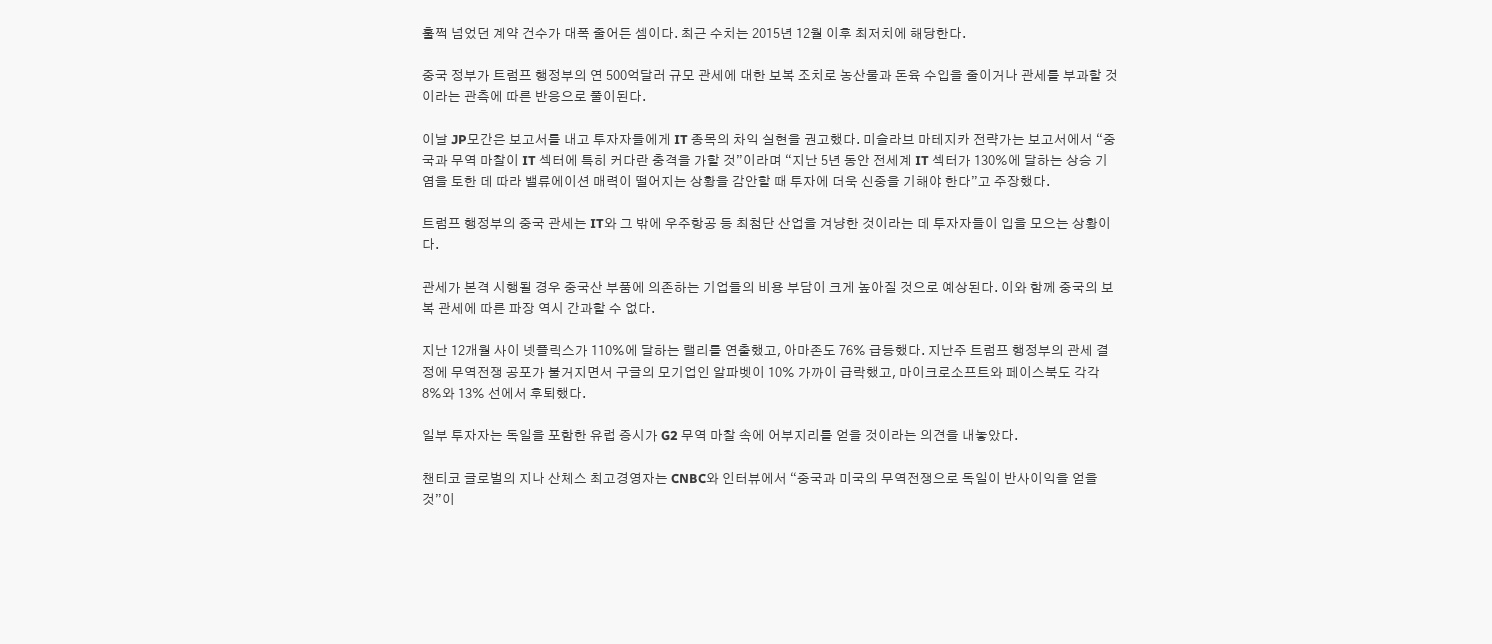훌쩍 넘었던 계약 건수가 대폭 줄어든 셈이다. 최근 수치는 2015년 12월 이후 최저치에 해당한다.

중국 정부가 트럼프 행정부의 연 500억달러 규모 관세에 대한 보복 조치로 농산물과 돈육 수입을 줄이거나 관세를 부과할 것이라는 관측에 따른 반응으로 풀이된다.

이날 JP모간은 보고서를 내고 투자자들에게 IT 종목의 차익 실현을 권고했다. 미슬라브 마테지카 전략가는 보고서에서 “중국과 무역 마찰이 IT 섹터에 특히 커다란 충격을 가할 것”이라며 “지난 5년 동안 전세계 IT 섹터가 130%에 달하는 상승 기염을 토한 데 따라 밸류에이션 매력이 떨어지는 상황을 감안할 때 투자에 더욱 신중을 기해야 한다”고 주장했다.

트럼프 행정부의 중국 관세는 IT와 그 밖에 우주항공 등 최첨단 산업을 겨냥한 것이라는 데 투자자들이 입을 모으는 상황이다.

관세가 본격 시행될 경우 중국산 부품에 의존하는 기업들의 비용 부담이 크게 높아질 것으로 예상된다. 이와 함께 중국의 보복 관세에 따른 파장 역시 간과할 수 없다.

지난 12개월 사이 넷플릭스가 110%에 달하는 랠리를 연출했고, 아마존도 76% 급등했다. 지난주 트럼프 행정부의 관세 결정에 무역전쟁 공포가 불거지면서 구글의 모기업인 알파벳이 10% 가까이 급락했고, 마이크로소프트와 페이스북도 각각 8%와 13% 선에서 후퇴했다.

일부 투자자는 독일을 포함한 유럽 증시가 G2 무역 마찰 속에 어부지리를 얻을 것이라는 의견을 내놓았다.

챈티코 글로벌의 지나 산체스 최고경영자는 CNBC와 인터뷰에서 “중국과 미국의 무역전쟁으로 독일이 반사이익을 얻을 것”이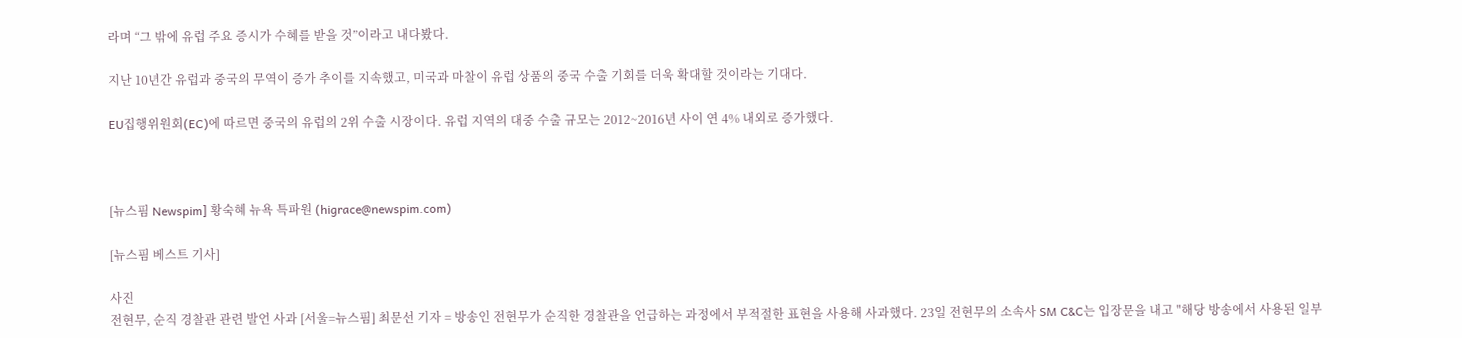라며 “그 밖에 유럽 주요 증시가 수혜를 받을 것”이라고 내다봤다.

지난 10년간 유럽과 중국의 무역이 증가 추이를 지속했고, 미국과 마찰이 유럽 상품의 중국 수출 기회를 더욱 확대할 것이라는 기대다.

EU집행위원회(EC)에 따르면 중국의 유럽의 2위 수출 시장이다. 유럽 지역의 대중 수출 규모는 2012~2016년 사이 연 4% 내외로 증가했다.



[뉴스핌 Newspim] 황숙혜 뉴욕 특파원 (higrace@newspim.com)

[뉴스핌 베스트 기사]

사진
전현무, 순직 경찰관 관련 발언 사과 [서울=뉴스핌] 최문선 기자 = 방송인 전현무가 순직한 경찰관을 언급하는 과정에서 부적절한 표현을 사용해 사과했다. 23일 전현무의 소속사 SM C&C는 입장문을 내고 "해당 방송에서 사용된 일부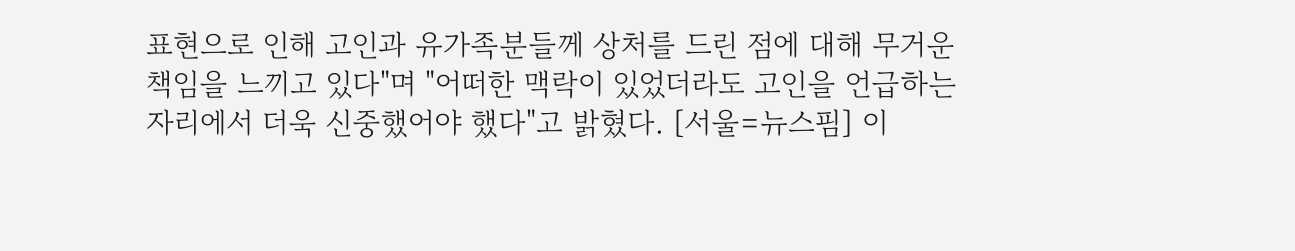표현으로 인해 고인과 유가족분들께 상처를 드린 점에 대해 무거운 책임을 느끼고 있다"며 "어떠한 맥락이 있었더라도 고인을 언급하는 자리에서 더욱 신중했어야 했다"고 밝혔다. [서울=뉴스핌] 이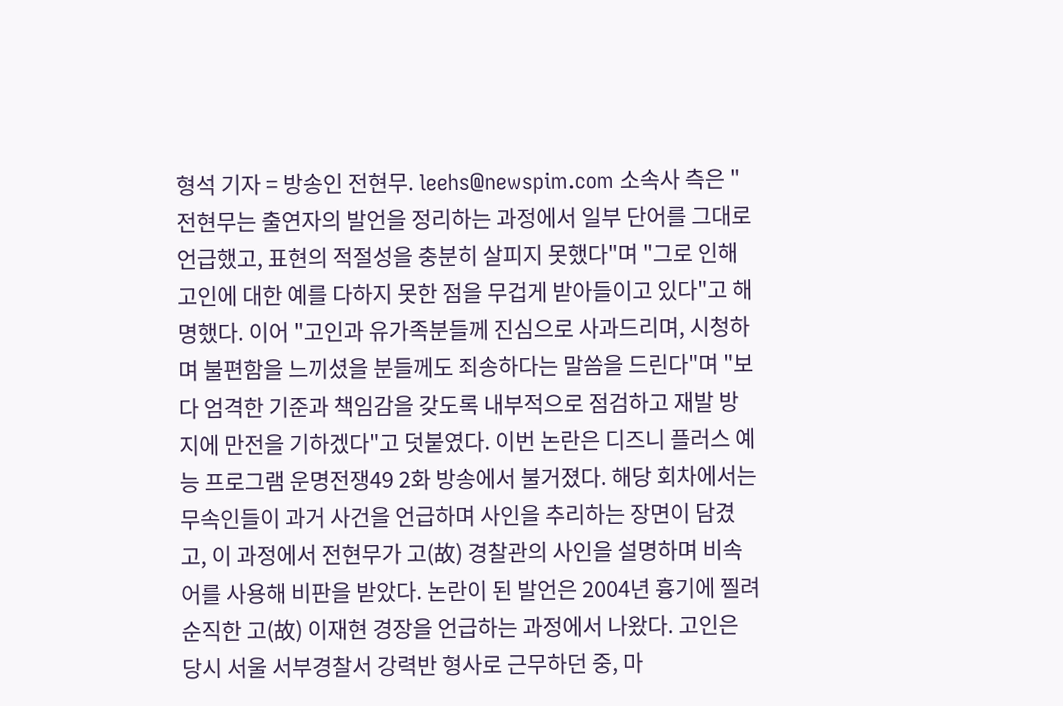형석 기자 = 방송인 전현무. leehs@newspim.com 소속사 측은 "전현무는 출연자의 발언을 정리하는 과정에서 일부 단어를 그대로 언급했고, 표현의 적절성을 충분히 살피지 못했다"며 "그로 인해 고인에 대한 예를 다하지 못한 점을 무겁게 받아들이고 있다"고 해명했다. 이어 "고인과 유가족분들께 진심으로 사과드리며, 시청하며 불편함을 느끼셨을 분들께도 죄송하다는 말씀을 드린다"며 "보다 엄격한 기준과 책임감을 갖도록 내부적으로 점검하고 재발 방지에 만전을 기하겠다"고 덧붙였다. 이번 논란은 디즈니 플러스 예능 프로그램 운명전쟁49 2화 방송에서 불거졌다. 해당 회차에서는 무속인들이 과거 사건을 언급하며 사인을 추리하는 장면이 담겼고, 이 과정에서 전현무가 고(故) 경찰관의 사인을 설명하며 비속어를 사용해 비판을 받았다. 논란이 된 발언은 2004년 흉기에 찔려 순직한 고(故) 이재현 경장을 언급하는 과정에서 나왔다. 고인은 당시 서울 서부경찰서 강력반 형사로 근무하던 중, 마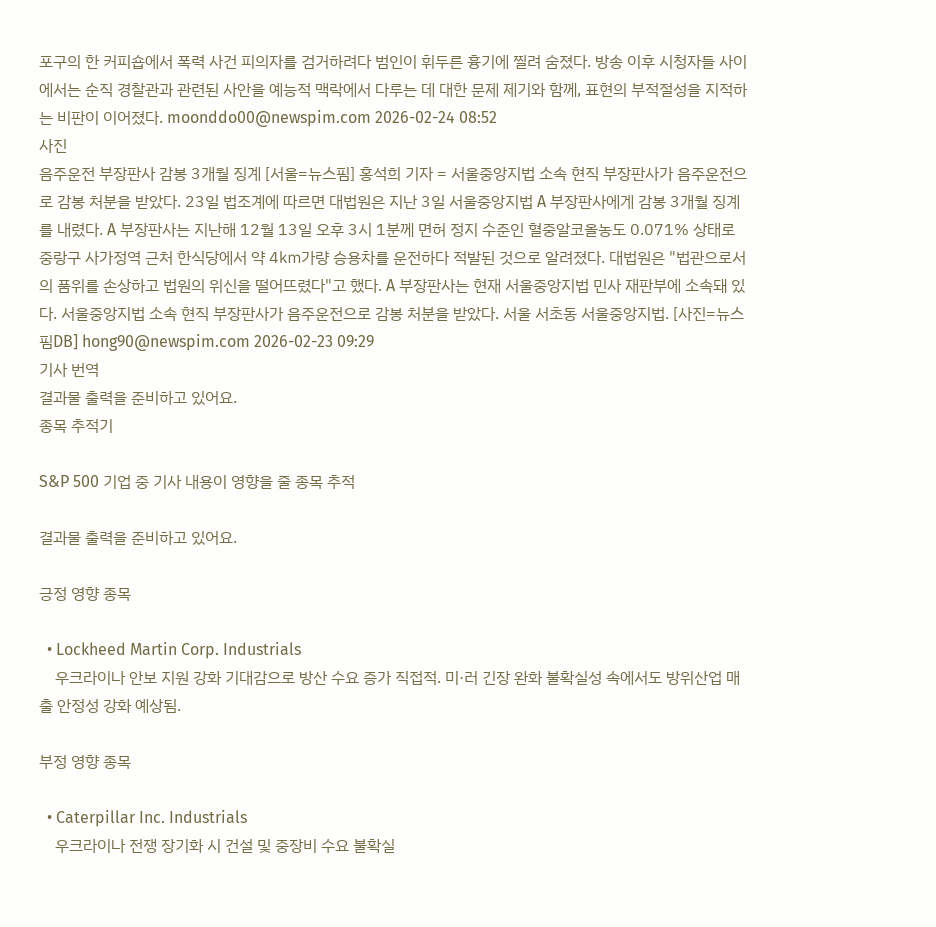포구의 한 커피숍에서 폭력 사건 피의자를 검거하려다 범인이 휘두른 흉기에 찔려 숨졌다. 방송 이후 시청자들 사이에서는 순직 경찰관과 관련된 사안을 예능적 맥락에서 다루는 데 대한 문제 제기와 함께, 표현의 부적절성을 지적하는 비판이 이어졌다. moonddo00@newspim.com 2026-02-24 08:52
사진
음주운전 부장판사 감봉 3개월 징계 [서울=뉴스핌] 홍석희 기자 = 서울중앙지법 소속 현직 부장판사가 음주운전으로 감봉 처분을 받았다. 23일 법조계에 따르면 대법원은 지난 3일 서울중앙지법 A 부장판사에게 감봉 3개월 징계를 내렸다. A 부장판사는 지난해 12월 13일 오후 3시 1분께 면허 정지 수준인 혈중알코올농도 0.071% 상태로 중랑구 사가정역 근처 한식당에서 약 4㎞가량 승용차를 운전하다 적발된 것으로 알려졌다. 대법원은 "법관으로서의 품위를 손상하고 법원의 위신을 떨어뜨렸다"고 했다. A 부장판사는 현재 서울중앙지법 민사 재판부에 소속돼 있다. 서울중앙지법 소속 현직 부장판사가 음주운전으로 감봉 처분을 받았다. 서울 서초동 서울중앙지법. [사진=뉴스핌DB] hong90@newspim.com 2026-02-23 09:29
기사 번역
결과물 출력을 준비하고 있어요.
종목 추적기

S&P 500 기업 중 기사 내용이 영향을 줄 종목 추적

결과물 출력을 준비하고 있어요.

긍정 영향 종목

  • Lockheed Martin Corp. Industrials
    우크라이나 안보 지원 강화 기대감으로 방산 수요 증가 직접적. 미·러 긴장 완화 불확실성 속에서도 방위산업 매출 안정성 강화 예상됨.

부정 영향 종목

  • Caterpillar Inc. Industrials
    우크라이나 전쟁 장기화 시 건설 및 중장비 수요 불확실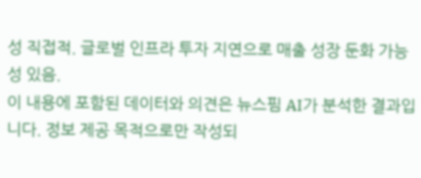성 직접적. 글로벌 인프라 투자 지연으로 매출 성장 둔화 가능성 있음.
이 내용에 포함된 데이터와 의견은 뉴스핌 AI가 분석한 결과입니다. 정보 제공 목적으로만 작성되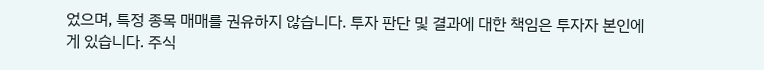었으며, 특정 종목 매매를 권유하지 않습니다. 투자 판단 및 결과에 대한 책임은 투자자 본인에게 있습니다. 주식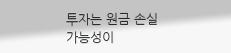투자는 원금 손실 가능성이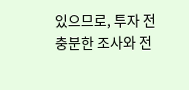있으므로, 투자 전 충분한 조사와 전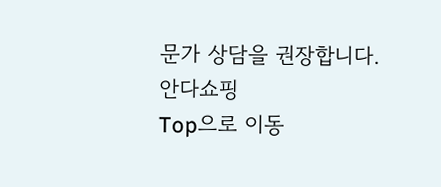문가 상담을 권장합니다.
안다쇼핑
Top으로 이동